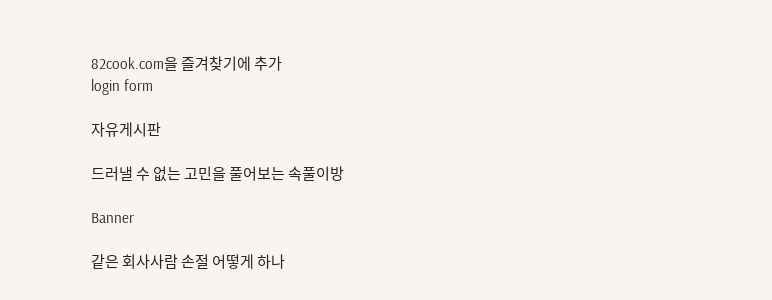82cook.com을 즐겨찾기에 추가
login form

자유게시판

드러낼 수 없는 고민을 풀어보는 속풀이방

Banner

같은 회사사람 손절 어떻게 하나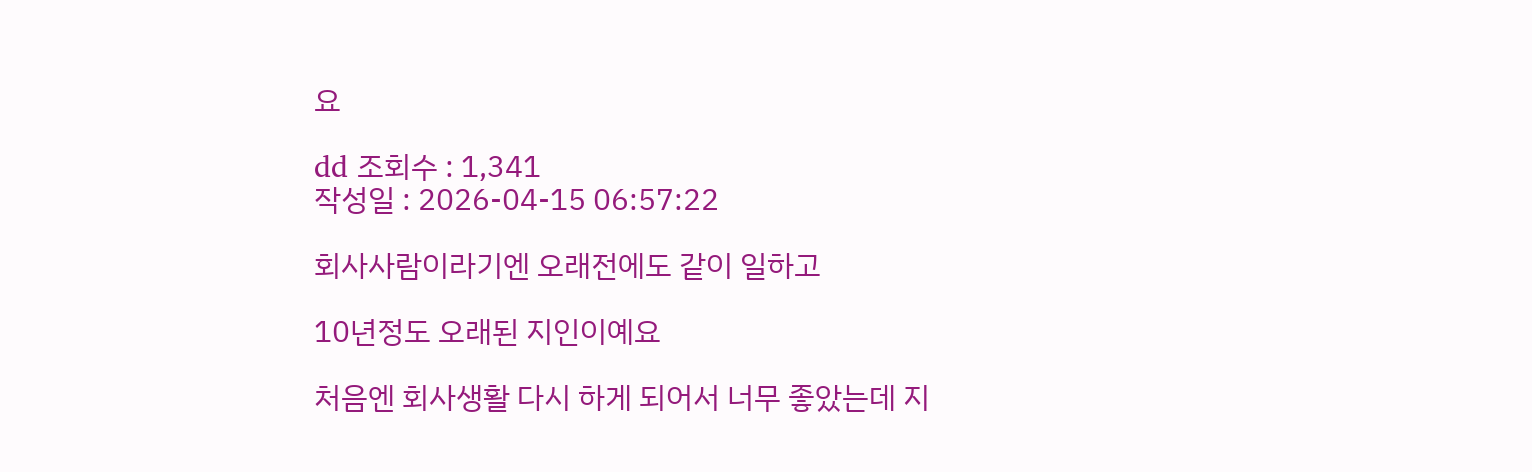요

dd 조회수 : 1,341
작성일 : 2026-04-15 06:57:22

회사사람이라기엔 오래전에도 같이 일하고

10년정도 오래된 지인이예요

처음엔 회사생활 다시 하게 되어서 너무 좋았는데 지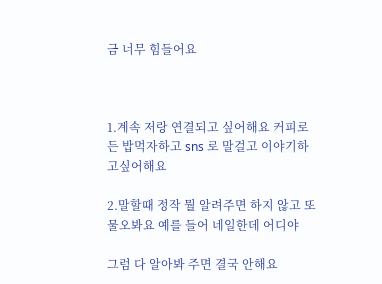금 너무 힘들어요



1.계속 저랑 연결되고 싶어해요 커피로든 밥먹자하고 sns 로 말걸고 이야기하고싶어해요

2.말할때 정작 뭘 알려주면 하지 않고 또 물오봐요 예를 들어 네일한데 어디야

그럼 다 알아봐 주면 결국 안해요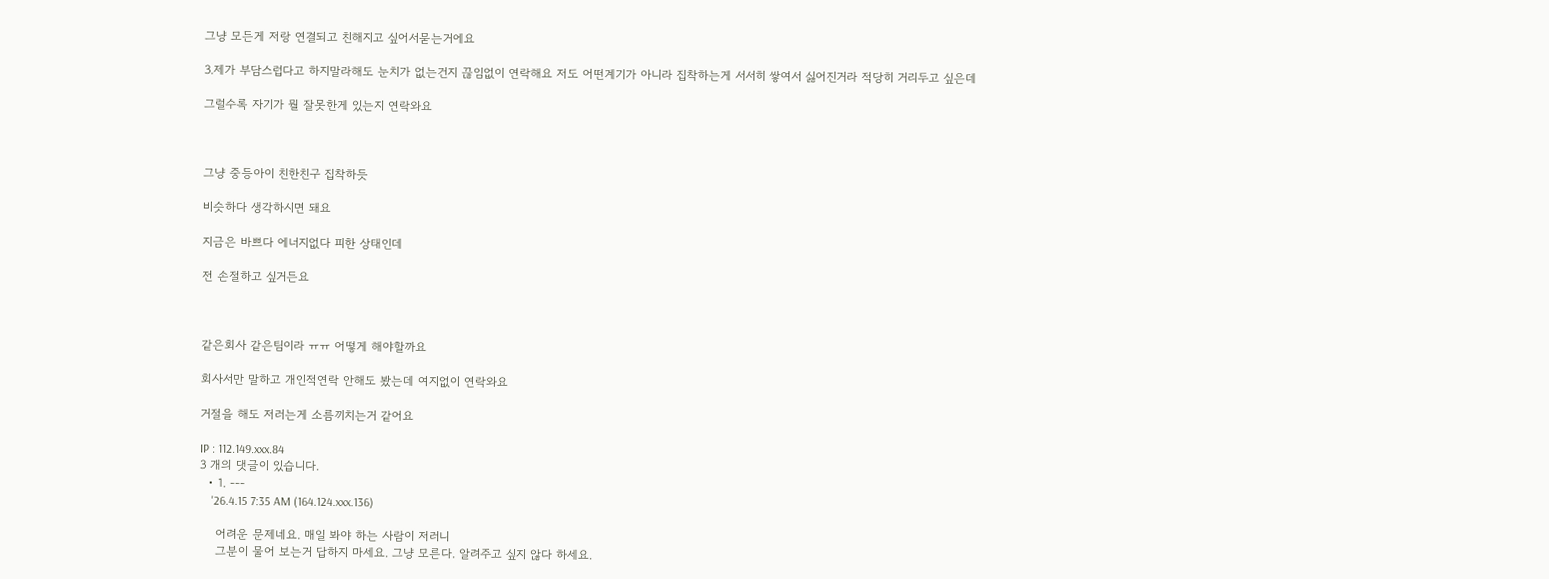그냥 모든게 저랑 연결되고 친해지고 싶어서묻는거에요

3.제가 부담스럽다고 하지말라해도 눈치가 없는건지 끊임없이 연락해요 저도 어떤계기가 아니라 집착하는게 서서히 쌓여서 싫어진거라 적당히 거리두고 싶은데

그럴수록 자기가 뭘 잘못한게 있는지 연락와요



그냥 중등아이 친한친구 집착하듯

비슷하다 생각하시면 돼요

지금은 바쁘다 에너지없다 피한 상태인데

전 손절하고 싶거든요



같은회사 같은팀이라 ㅠㅠ 어떻게 해야할까요

회사서만 말하고 개인적연락 안해도 봤는데 여지없이 연락와요

거절을 해도 저러는게 소름끼치는거 같어요

IP : 112.149.xxx.84
3 개의 댓글이 있습니다.
  • 1. ---
    '26.4.15 7:35 AM (164.124.xxx.136)

    어려운 문제네요. 매일 봐야 하는 사람이 저러니
    그분이 물어 보는거 답하지 마세요. 그냥 모른다. 알려주고 싶지 않다 하세요.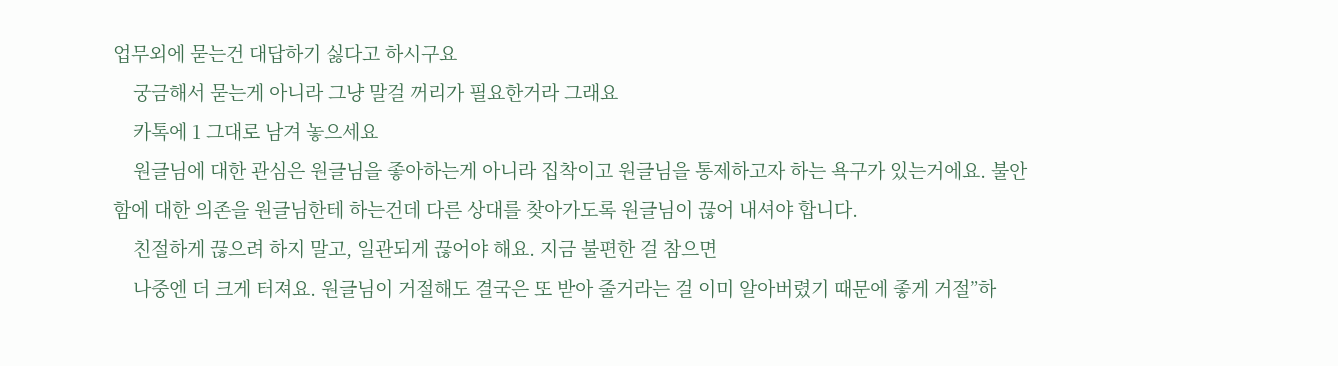업무외에 묻는건 대답하기 싫다고 하시구요
    궁금해서 묻는게 아니라 그냥 말걸 꺼리가 필요한거라 그래요
    카톡에 1 그대로 남겨 놓으세요
    원글님에 대한 관심은 원글님을 좋아하는게 아니라 집착이고 원글님을 통제하고자 하는 욕구가 있는거에요. 불안함에 대한 의존을 원글님한테 하는건데 다른 상대를 찾아가도록 원글님이 끊어 내셔야 합니다.
    친절하게 끊으려 하지 말고, 일관되게 끊어야 해요. 지금 불편한 걸 참으면
    나중엔 더 크게 터져요. 원글님이 거절해도 결국은 또 받아 줄거라는 걸 이미 알아버렸기 때문에 좋게 거절”하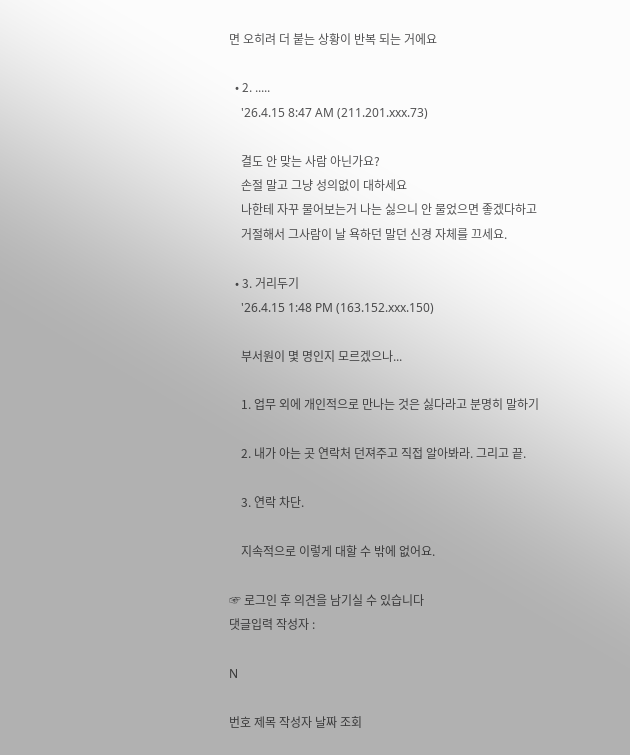면 오히려 더 붙는 상황이 반복 되는 거에요

  • 2. .....
    '26.4.15 8:47 AM (211.201.xxx.73)

    결도 안 맞는 사람 아닌가요?
    손절 말고 그냥 성의없이 대하세요
    나한테 자꾸 물어보는거 나는 싫으니 안 물었으면 좋겠다하고
    거절해서 그사람이 날 욕하던 말던 신경 자체를 끄세요.

  • 3. 거리두기
    '26.4.15 1:48 PM (163.152.xxx.150)

    부서원이 몇 명인지 모르겠으나...

    1. 업무 외에 개인적으로 만나는 것은 싫다라고 분명히 말하기

    2. 내가 아는 곳 연락처 던져주고 직접 알아봐라. 그리고 끝.

    3. 연락 차단.

    지속적으로 이렇게 대할 수 밖에 없어요.

☞ 로그인 후 의견을 남기실 수 있습니다
댓글입력 작성자 :

N

번호 제목 작성자 날짜 조회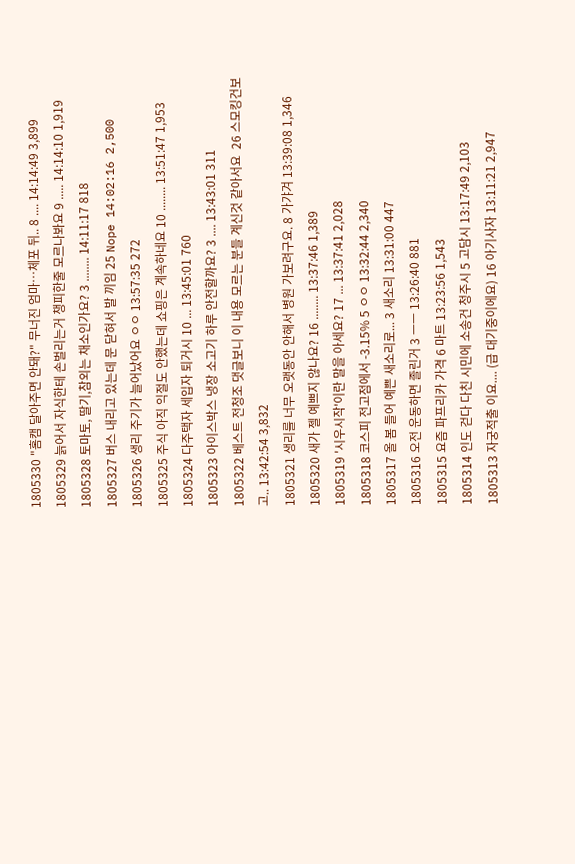1805330 "홈캠 달아주면 안돼?" 무너진 엄마…체포 뒤.. 8 .... 14:14:49 3,899
1805329 늙어서 자식한테 손벌리는거 챙피한줄 모르나봐요 9 ..... 14:14:10 1,919
1805328 토마토, 딸기,참외는 채소인가요? 3 ........ 14:11:17 818
1805327 버스 내리고 있는데 문 닫혀서 발 끼임 25 Nope 14:02:16 2,500
1805326 생리 주기가 늘어났어요 ㅇㅇ 13:57:35 272
1805325 주식 아직 익절도 안했는데 쇼핑은 계속하네요 10 ........ 13:51:47 1,953
1805324 다주택자 세입자 퇴거시 10 ... 13:45:01 760
1805323 아이스박스 냉장 소고기 하루 안전할까요? 3 .... 13:43:01 311
1805322 베스트 전청조 댓글보니 이 내용 모르는 분들 계신것 같아서요  26 스모킹건보고.. 13:42:54 3,832
1805321 생리를 너무 오랫동안 안해서 병원 가보려구요. 8 가갸겨 13:39:08 1,346
1805320 새가 젤 예쁘지 않나요? 16 ........ 13:37:46 1,389
1805319 '시우시작'이란 말을 아세요? 17 ... 13:37:41 2,028
1805318 코스피 전고점에서 -3.15% 5 ㅇㅇ 13:32:44 2,340
1805317 올 봄 들어 예쁜 새소리로... 3 새소리 13:31:00 447
1805316 오전 운동하면 졸린거 3 ㅡㅡ 13:26:40 881
1805315 요즘 파프리카 가격 6 마트 13:23:56 1,543
1805314 인도 걷다 다친 시민에 소송건 청주시 5 고담시 13:17:49 2,103
1805313 자궁적출 이요.... (급 대기중이에요) 16 아기사자 13:11:21 2,947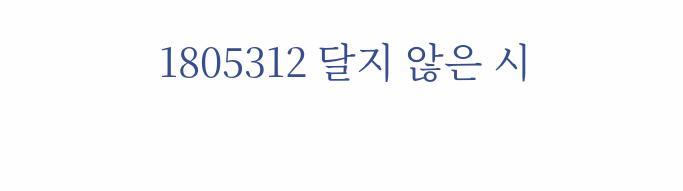1805312 달지 않은 시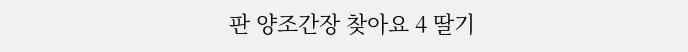판 양조간장 찾아요 4 딸기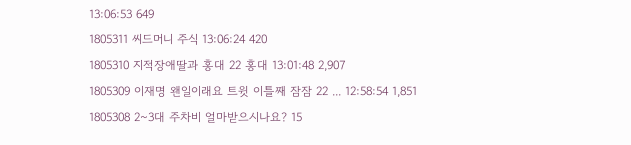13:06:53 649
1805311 씨드머니 주식 13:06:24 420
1805310 지적장애딸과 홍대 22 홍대 13:01:48 2,907
1805309 이재명 왠일이래요 트윗 이틀째 잠잠 22 ... 12:58:54 1,851
1805308 2~3대 주차비 얼마받으시나요? 15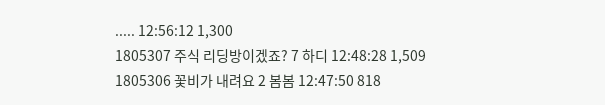..... 12:56:12 1,300
1805307 주식 리딩방이겠죠? 7 하디 12:48:28 1,509
1805306 꽃비가 내려요 2 봄봄 12:47:50 818